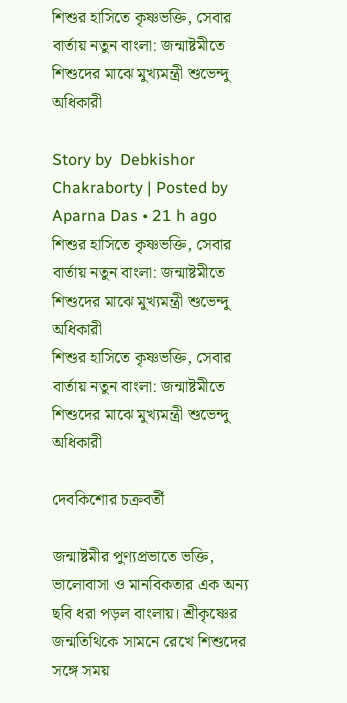শিশুর হাসিতে কৃষ্ণভক্তি, সেবার বার্তায় নতুন বাংলা: জন্মাষ্টমীতে শিশুদের মাঝে মুখ্যমন্ত্রী শুভেন্দু অধিকারী

Story by  Debkishor Chakraborty | Posted by  Aparna Das • 21 h ago
শিশুর হাসিতে কৃষ্ণভক্তি, সেবার বার্তায় নতুন বাংলা: জন্মাষ্টমীতে শিশুদের মাঝে মুখ্যমন্ত্রী শুভেন্দু অধিকারী
শিশুর হাসিতে কৃষ্ণভক্তি, সেবার বার্তায় নতুন বাংলা: জন্মাষ্টমীতে শিশুদের মাঝে মুখ্যমন্ত্রী শুভেন্দু অধিকারী

দেবকিশোর চক্রবর্তী

জন্মাষ্টমীর পুণ্যপ্রভাতে ভক্তি, ভালোবাসা ও মানবিকতার এক অন্য ছবি ধরা পড়ল বাংলায়। শ্রীকৃষ্ণের জন্মতিথিকে সামনে রেখে শিশুদের সঙ্গে সময়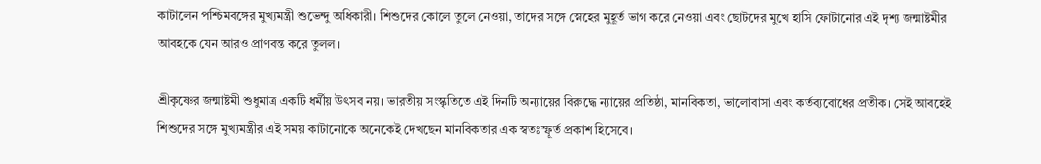কাটালেন পশ্চিমবঙ্গের মুখ্যমন্ত্রী শুভেন্দু অধিকারী। শিশুদের কোলে তুলে নেওয়া, তাদের সঙ্গে স্নেহের মুহূর্ত ভাগ করে নেওয়া এবং ছোটদের মুখে হাসি ফোটানোর এই দৃশ্য জন্মাষ্টমীর আবহকে যেন আরও প্রাণবন্ত করে তুলল।

শ্রীকৃষ্ণের জন্মাষ্টমী শুধুমাত্র একটি ধর্মীয় উৎসব নয়। ভারতীয় সংস্কৃতিতে এই দিনটি অন্যায়ের বিরুদ্ধে ন্যায়ের প্রতিষ্ঠা, মানবিকতা, ভালোবাসা এবং কর্তব্যবোধের প্রতীক। সেই আবহেই শিশুদের সঙ্গে মুখ্যমন্ত্রীর এই সময় কাটানোকে অনেকেই দেখছেন মানবিকতার এক স্বতঃস্ফূর্ত প্রকাশ হিসেবে।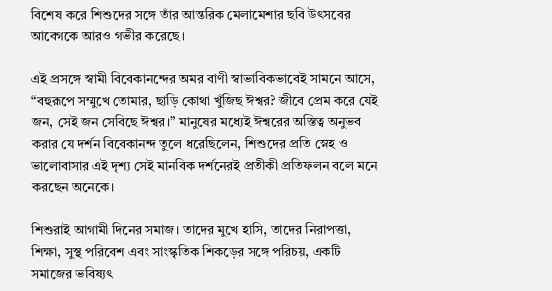বিশেষ করে শিশুদের সঙ্গে তাঁর আন্তরিক মেলামেশার ছবি উৎসবের আবেগকে আরও গভীর করেছে।

এই প্রসঙ্গে স্বামী বিবেকানন্দের অমর বাণী স্বাভাবিকভাবেই সামনে আসে, “বহুরূপে সম্মুখে তোমার, ছাড়ি কোথা খুঁজিছ ঈশ্বর? জীবে প্রেম করে যেই জন, সেই জন সেবিছে ঈশ্বর।” মানুষের মধ্যেই ঈশ্বরের অস্তিত্ব অনুভব করার যে দর্শন বিবেকানন্দ তুলে ধরেছিলেন, শিশুদের প্রতি স্নেহ ও ভালোবাসার এই দৃশ্য সেই মানবিক দর্শনেরই প্রতীকী প্রতিফলন বলে মনে করছেন অনেকে।

শিশুরাই আগামী দিনের সমাজ। তাদের মুখে হাসি, তাদের নিরাপত্তা, শিক্ষা, সুস্থ পরিবেশ এবং সাংস্কৃতিক শিকড়ের সঙ্গে পরিচয়, একটি সমাজের ভবিষ্যৎ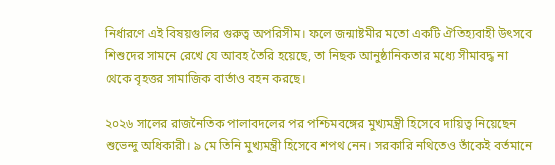নির্ধারণে এই বিষয়গুলির গুরুত্ব অপরিসীম। ফলে জন্মাষ্টমীর মতো একটি ঐতিহ্যবাহী উৎসবে শিশুদের সামনে রেখে যে আবহ তৈরি হয়েছে, তা নিছক আনুষ্ঠানিকতার মধ্যে সীমাবদ্ধ না থেকে বৃহত্তর সামাজিক বার্তাও বহন করছে।

২০২৬ সালের রাজনৈতিক পালাবদলের পর পশ্চিমবঙ্গের মুখ্যমন্ত্রী হিসেবে দায়িত্ব নিয়েছেন শুভেন্দু অধিকারী। ৯ মে তিনি মুখ্যমন্ত্রী হিসেবে শপথ নেন। সরকারি নথিতেও তাঁকেই বর্তমানে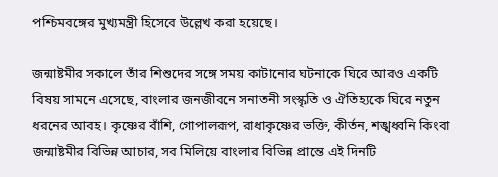পশ্চিমবঙ্গের মুখ্যমন্ত্রী হিসেবে উল্লেখ করা হয়েছে।

জন্মাষ্টমীর সকালে তাঁর শিশুদের সঙ্গে সময় কাটানোর ঘটনাকে ঘিরে আরও একটি বিষয় সামনে এসেছে, বাংলার জনজীবনে সনাতনী সংস্কৃতি ও ঐতিহ্যকে ঘিরে নতুন ধরনের আবহ। কৃষ্ণের বাঁশি, গোপালরূপ, রাধাকৃষ্ণের ভক্তি, কীর্তন, শঙ্খধ্বনি কিংবা জন্মাষ্টমীর বিভিন্ন আচার, সব মিলিয়ে বাংলার বিভিন্ন প্রান্তে এই দিনটি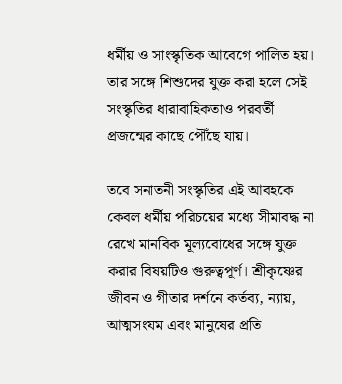ধর্মীয় ও সাংস্কৃতিক আবেগে পালিত হয়। তার সঙ্গে শিশুদের যুক্ত করা হলে সেই সংস্কৃতির ধারাবাহিকতাও পরবর্তী প্রজন্মের কাছে পৌঁছে যায়।

তবে সনাতনী সংস্কৃতির এই আবহকে কেবল ধর্মীয় পরিচয়ের মধ্যে সীমাবদ্ধ না রেখে মানবিক মূল্যবোধের সঙ্গে যুক্ত করার বিষয়টিও গুরুত্বপূর্ণ। শ্রীকৃষ্ণের জীবন ও গীতার দর্শনে কর্তব্য, ন্যায়, আত্মসংযম এবং মানুষের প্রতি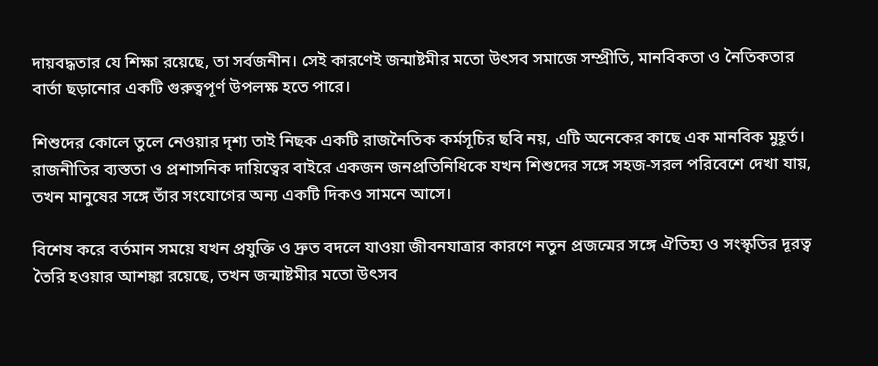দায়বদ্ধতার যে শিক্ষা রয়েছে, তা সর্বজনীন। সেই কারণেই জন্মাষ্টমীর মতো উৎসব সমাজে সম্প্রীতি, মানবিকতা ও নৈতিকতার বার্তা ছড়ানোর একটি গুরুত্বপূর্ণ উপলক্ষ হতে পারে।

শিশুদের কোলে তুলে নেওয়ার দৃশ্য তাই নিছক একটি রাজনৈতিক কর্মসূচির ছবি নয়, এটি অনেকের কাছে এক মানবিক মুহূর্ত। রাজনীতির ব্যস্ততা ও প্রশাসনিক দায়িত্বের বাইরে একজন জনপ্রতিনিধিকে যখন শিশুদের সঙ্গে সহজ-সরল পরিবেশে দেখা যায়, তখন মানুষের সঙ্গে তাঁর সংযোগের অন্য একটি দিকও সামনে আসে।

বিশেষ করে বর্তমান সময়ে যখন প্রযুক্তি ও দ্রুত বদলে যাওয়া জীবনযাত্রার কারণে নতুন প্রজন্মের সঙ্গে ঐতিহ্য ও সংস্কৃতির দূরত্ব তৈরি হওয়ার আশঙ্কা রয়েছে, তখন জন্মাষ্টমীর মতো উৎসব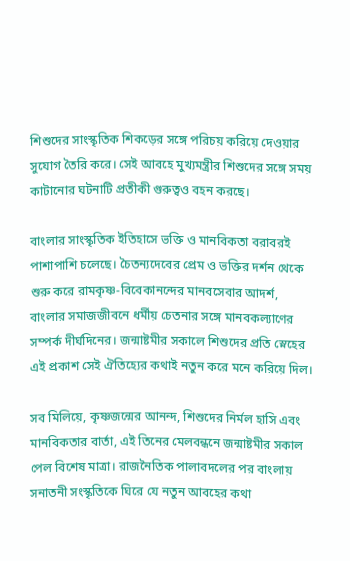শিশুদের সাংস্কৃতিক শিকড়ের সঙ্গে পরিচয় করিয়ে দেওয়ার সুযোগ তৈরি করে। সেই আবহে মুখ্যমন্ত্রীর শিশুদের সঙ্গে সময় কাটানোর ঘটনাটি প্রতীকী গুরুত্বও বহন করছে।

বাংলার সাংস্কৃতিক ইতিহাসে ভক্তি ও মানবিকতা বরাবরই পাশাপাশি চলেছে। চৈতন্যদেবের প্রেম ও ভক্তির দর্শন থেকে শুরু করে রামকৃষ্ণ-বিবেকানন্দের মানবসেবার আদর্শ, বাংলার সমাজজীবনে ধর্মীয় চেতনার সঙ্গে মানবকল্যাণের সম্পর্ক দীর্ঘদিনের। জন্মাষ্টমীর সকালে শিশুদের প্রতি স্নেহের এই প্রকাশ সেই ঐতিহ্যের কথাই নতুন করে মনে করিয়ে দিল।

সব মিলিয়ে, কৃষ্ণজন্মের আনন্দ, শিশুদের নির্মল হাসি এবং মানবিকতার বার্তা, এই তিনের মেলবন্ধনে জন্মাষ্টমীর সকাল পেল বিশেষ মাত্রা। রাজনৈতিক পালাবদলের পর বাংলায় সনাতনী সংস্কৃতিকে ঘিরে যে নতুন আবহের কথা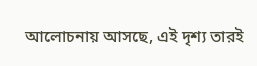আলোচনায় আসছে, এই দৃশ্য তারই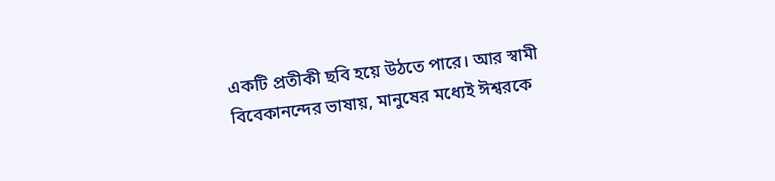একটি প্রতীকী ছবি হয়ে উঠতে পারে। আর স্বামী বিবেকানন্দের ভাষায়, মানুষের মধ্যেই ঈশ্বরকে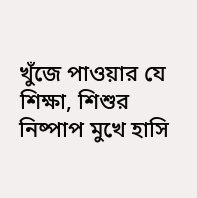খুঁজে পাওয়ার যে শিক্ষা, শিশুর নিষ্পাপ মুখে হাসি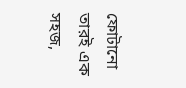ফোটানো তারই এক সহজ,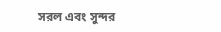সরল এবং সুন্দর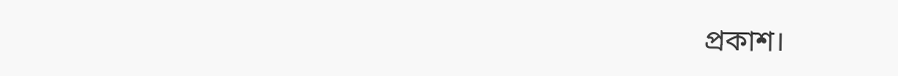প্রকাশ।